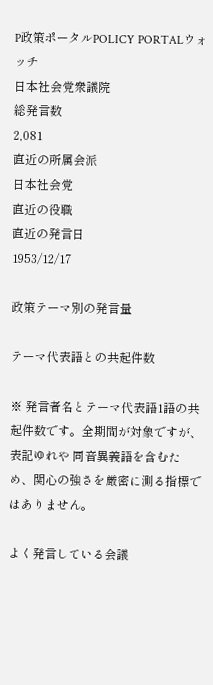P政策ポータルPOLICY PORTALウォッチ
日本社会党衆議院
総発言数
2,081
直近の所属会派
日本社会党
直近の役職
直近の発言日
1953/12/17

政策テーマ別の発言量

テーマ代表語との共起件数

※ 発言者名とテーマ代表語1語の共起件数です。全期間が対象ですが、表記ゆれや 同音異義語を含むため、関心の強さを厳密に測る指標ではありません。

よく発言している会議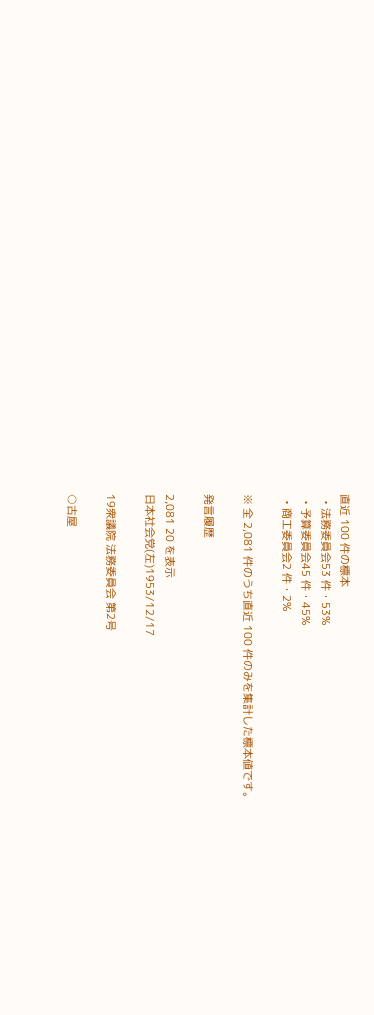直近 100 件の標本
  • 法務委員会53 件・53%
  • 予算委員会45 件・45%
  • 商工委員会2 件・2%

※ 全 2,081 件のうち直近 100 件のみを集計した標本値です。

発言履歴

2,081 20 を表示
日本社会党(左)1953/12/17

19衆議院 法務委員会 第2号

○古屋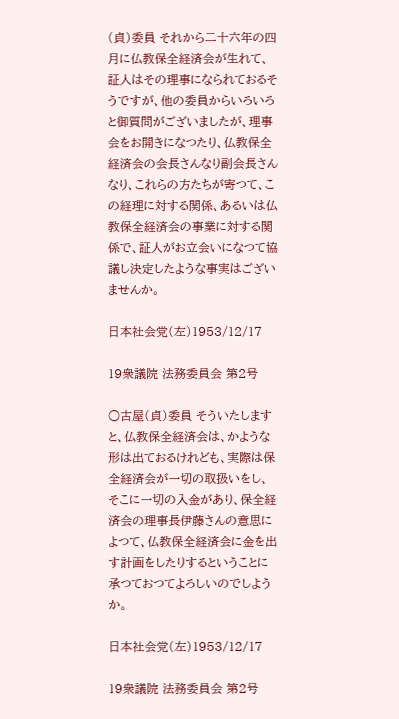(貞)委員 それから二十六年の四月に仏教保全経済会が生れて、証人はその理事になられておるそうですが、他の委員からいろいろと御質問がございましたが、理事会をお開きになつたり、仏教保全経済会の会長さんなり副会長さんなり、これらの方たちが寄つて、この経理に対する関係、あるいは仏教保全経済会の事業に対する関係で、証人がお立会いになつて協議し決定したような事実はございませんか。

日本社会党(左)1953/12/17

19衆議院 法務委員会 第2号

○古屋(貞)委員 そういたしますと、仏教保全経済会は、かような形は出ておるけれども、実際は保全経済会が一切の取扱いをし、そこに一切の入金があり、保全経済会の理事長伊藤さんの意思によつて、仏教保全経済会に金を出す計画をしたりするということに承つておつてよろしいのでしようか。

日本社会党(左)1953/12/17

19衆議院 法務委員会 第2号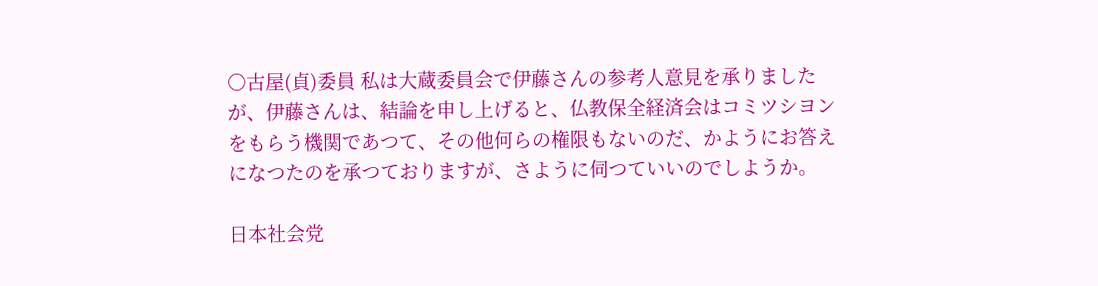○古屋(貞)委員 私は大蔵委員会で伊藤さんの参考人意見を承りましたが、伊藤さんは、結論を申し上げると、仏教保全経済会はコミツシヨンをもらう機関であつて、その他何らの権限もないのだ、かようにお答えになつたのを承つておりますが、さように伺つていいのでしようか。

日本社会党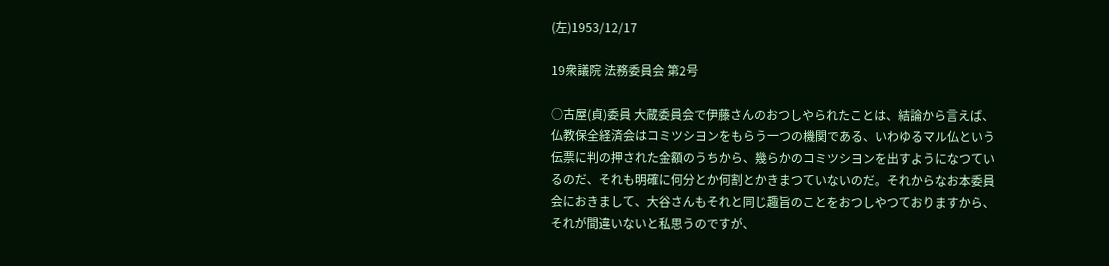(左)1953/12/17

19衆議院 法務委員会 第2号

○古屋(貞)委員 大蔵委員会で伊藤さんのおつしやられたことは、結論から言えば、仏教保全経済会はコミツシヨンをもらう一つの機関である、いわゆるマル仏という伝票に判の押された金額のうちから、幾らかのコミツシヨンを出すようになつているのだ、それも明確に何分とか何割とかきまつていないのだ。それからなお本委員会におきまして、大谷さんもそれと同じ趣旨のことをおつしやつておりますから、それが間違いないと私思うのですが、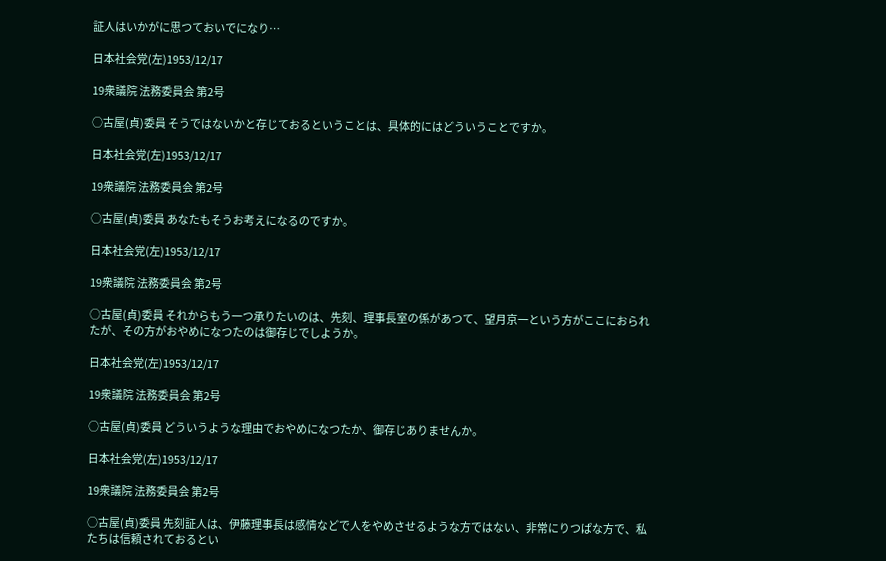証人はいかがに思つておいでになり…

日本社会党(左)1953/12/17

19衆議院 法務委員会 第2号

○古屋(貞)委員 そうではないかと存じておるということは、具体的にはどういうことですか。

日本社会党(左)1953/12/17

19衆議院 法務委員会 第2号

○古屋(貞)委員 あなたもそうお考えになるのですか。

日本社会党(左)1953/12/17

19衆議院 法務委員会 第2号

○古屋(貞)委員 それからもう一つ承りたいのは、先刻、理事長室の係があつて、望月京一という方がここにおられたが、その方がおやめになつたのは御存じでしようか。

日本社会党(左)1953/12/17

19衆議院 法務委員会 第2号

○古屋(貞)委員 どういうような理由でおやめになつたか、御存じありませんか。

日本社会党(左)1953/12/17

19衆議院 法務委員会 第2号

○古屋(貞)委員 先刻証人は、伊藤理事長は感情などで人をやめさせるような方ではない、非常にりつぱな方で、私たちは信頼されておるとい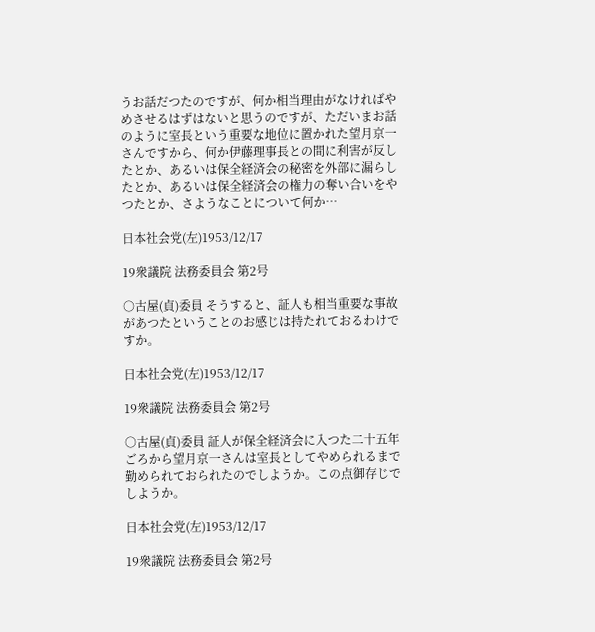うお話だつたのですが、何か相当理由がなければやめさせるはずはないと思うのですが、ただいまお話のように室長という重要な地位に置かれた望月京一さんですから、何か伊藤理事長との間に利害が反したとか、あるいは保全経済会の秘密を外部に漏らしたとか、あるいは保全経済会の権力の奪い合いをやつたとか、さようなことについて何か…

日本社会党(左)1953/12/17

19衆議院 法務委員会 第2号

○古屋(貞)委員 そうすると、証人も相当重要な事故があつたということのお感じは持たれておるわけですか。

日本社会党(左)1953/12/17

19衆議院 法務委員会 第2号

○古屋(貞)委員 証人が保全経済会に入つた二十五年ごろから望月京一さんは室長としてやめられるまで勤められておられたのでしようか。この点御存じでしようか。

日本社会党(左)1953/12/17

19衆議院 法務委員会 第2号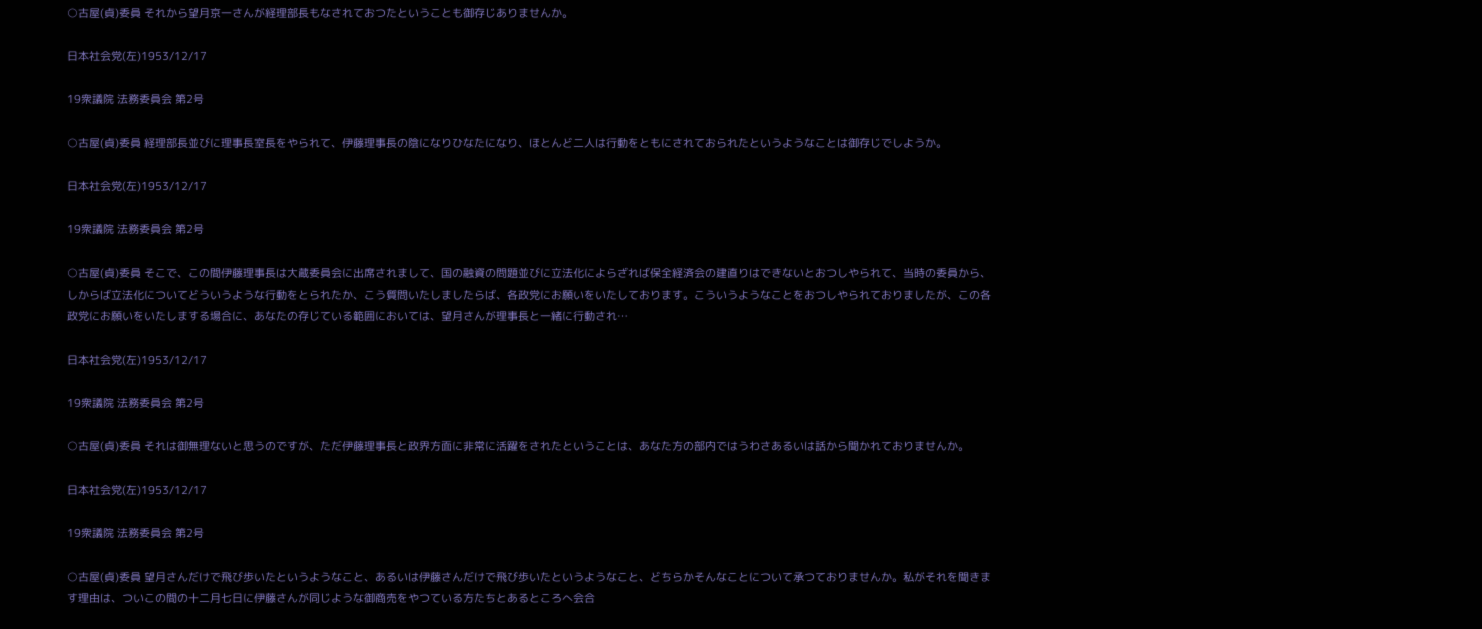○古屋(貞)委員 それから望月京一さんが経理部長もなされておつたということも御存じありませんか。

日本社会党(左)1953/12/17

19衆議院 法務委員会 第2号

○古屋(貞)委員 経理部長並びに理事長室長をやられて、伊藤理事長の陰になりひなたになり、ほとんど二人は行動をともにされておられたというようなことは御存じでしようか。

日本社会党(左)1953/12/17

19衆議院 法務委員会 第2号

○古屋(貞)委員 そこで、この間伊藤理事長は大蔵委員会に出席されまして、国の融資の問題並びに立法化によらざれば保全経済会の建直りはできないとおつしやられて、当時の委員から、しからば立法化についてどういうような行動をとられたか、こう質問いたしましたらば、各政党にお願いをいたしております。こういうようなことをおつしやられておりましたが、この各政党にお願いをいたしまする場合に、あなたの存じている範囲においては、望月さんが理事長と一緒に行動され…

日本社会党(左)1953/12/17

19衆議院 法務委員会 第2号

○古屋(貞)委員 それは御無理ないと思うのですが、ただ伊藤理事長と政界方面に非常に活躍をされたということは、あなた方の部内ではうわさあるいは話から聞かれておりませんか。

日本社会党(左)1953/12/17

19衆議院 法務委員会 第2号

○古屋(貞)委員 望月さんだけで飛び歩いたというようなこと、あるいは伊藤さんだけで飛び歩いたというようなこと、どちらかそんなことについて承つておりませんか。私がそれを聞きます理由は、ついこの間の十二月七日に伊藤さんが同じような御商売をやつている方たちとあるところへ会合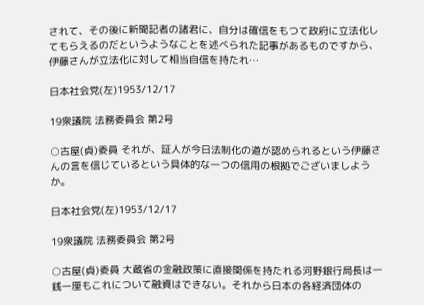されて、その後に新聞記者の諸君に、自分は確信をもつて政府に立法化してもらえるのだというようなことを述べられた記事があるものですから、伊藤さんが立法化に対して相当自信を持たれ…

日本社会党(左)1953/12/17

19衆議院 法務委員会 第2号

○古屋(貞)委員 それが、証人が今日法制化の道が認められるという伊藤さんの言を信じているという具体的な一つの信用の根拠でございましようか。

日本社会党(左)1953/12/17

19衆議院 法務委員会 第2号

○古屋(貞)委員 大蔵省の金融政策に直接関係を持たれる河野銀行局長は一銭一厘もこれについて融資はできない。それから日本の各経済団体の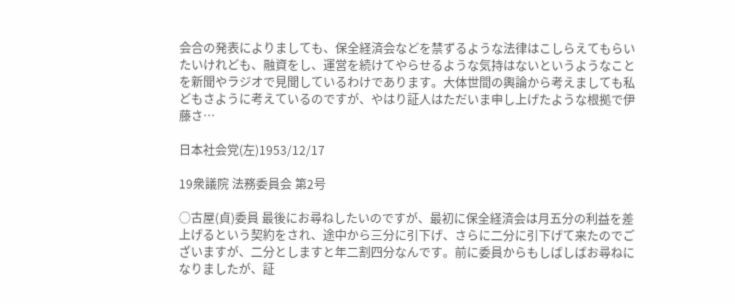会合の発表によりましても、保全経済会などを禁ずるような法律はこしらえてもらいたいけれども、融資をし、運営を続けてやらせるような気持はないというようなことを新聞やラジオで見聞しているわけであります。大体世間の輿論から考えましても私どもさように考えているのですが、やはり証人はただいま申し上げたような根拠で伊藤さ…

日本社会党(左)1953/12/17

19衆議院 法務委員会 第2号

○古屋(貞)委員 最後にお尋ねしたいのですが、最初に保全経済会は月五分の利益を差上げるという契約をされ、途中から三分に引下げ、さらに二分に引下げて来たのでございますが、二分としますと年二割四分なんです。前に委員からもしばしばお尋ねになりましたが、証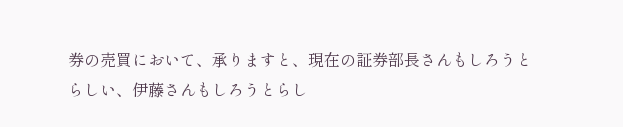券の売買において、承りますと、現在の証券部長さんもしろうとらしい、伊藤さんもしろうとらし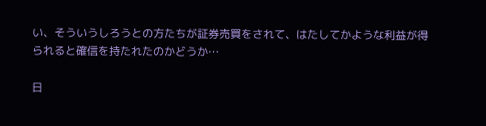い、そういうしろうとの方たちが証券売買をされて、はたしてかような利益が得られると確信を持たれたのかどうか…

日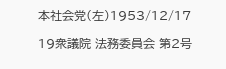本社会党(左)1953/12/17

19衆議院 法務委員会 第2号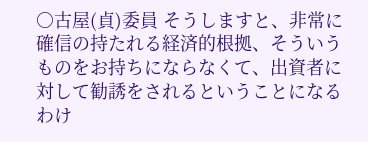○古屋(貞)委員 そうしますと、非常に確信の持たれる経済的根拠、そういうものをお持ちにならなくて、出資者に対して勧誘をされるということになるわけ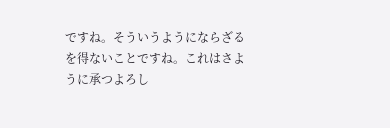ですね。そういうようにならざるを得ないことですね。これはさように承つよろし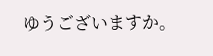ゆうございますか。